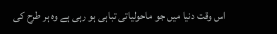اس وقت دنیا میں جو ماحولیاتی تباہی ہو رہی ہے وہ ہر طرح کی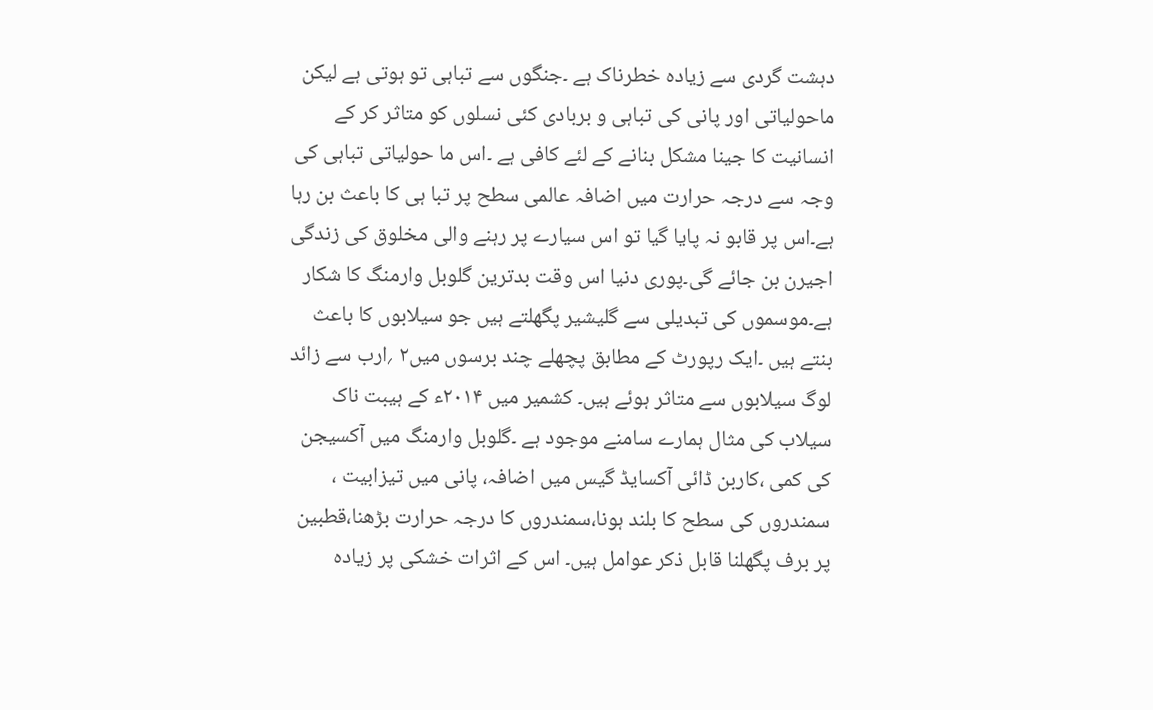دہشت گردی سے زیادہ خطرناک ہے ۔جنگوں سے تباہی تو ہوتی ہے لیکن ماحولیاتی اور پانی کی تباہی و بربادی کئی نسلوں کو متاثر کر کے انسانیت کا جینا مشکل بنانے کے لئے کافی ہے ۔اس ما حولیاتی تباہی کی وجہ سے درجہ حرارت میں اضافہ عالمی سطح پر تبا ہی کا باعث بن رہا ہے۔اس پر قابو نہ پایا گیا تو اس سیارے پر رہنے والی مخلوق کی زندگی اجیرن بن جائے گی۔پوری دنیا اس وقت بدترین گلوبل وارمنگ کا شکار ہے۔موسموں کی تبدیلی سے گلیشیر پگھلتے ہیں جو سیلابوں کا باعث بنتے ہیں ۔ایک رپورٹ کے مطابق پچھلے چند برسوں میں۲ ؍ارب سے زائد لوگ سیلابوں سے متاثر ہوئے ہیں۔ کشمیر میں ۲۰۱۴ء کے ہیبت ناک سیلاب کی مثال ہمارے سامنے موجود ہے ۔گلوبل وارمنگ میں آکسیجن کی کمی ،کاربن ڈائی آکسایڈ گیس میں اضافہ، پانی میں تیزابیت ، سمندروں کی سطح کا بلند ہونا،سمندروں کا درجہ حرارت بڑھنا،قطبین پر برف پگھلنا قابل ذکر عوامل ہیں۔ اس کے اثرات خشکی پر زیادہ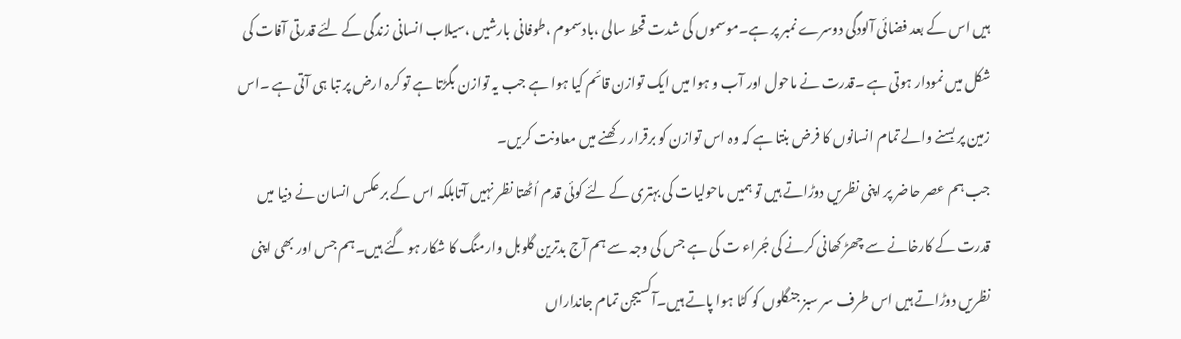ہیں اس کے بعد فضائی آلودگی دوسرے نمبر پر ہے۔موسموں کی شدت قحط سالی ،بادسموم ،طوفانی بارشیں ،سیلاب انسانی زندگی کے لئے قدرتی آفات کی شکل میں نمودار ہوتی ہے ۔قدرت نے ماحول اور آب و ہوا میں ایک توازن قائم کیا ہوا ہے جب یہ توازن بگڑتا ہے تو کرہ ارض پر تبا ہی آتی ہے ۔اس زمین پر بسنے والے تمام انسانوں کا فرض بنتا ہے کہ وہ اس توازن کو برقرار رکھنے میں معاونت کریں۔
جب ہم عصر حاضر پر اپنی نظریں دوڑاتے ہیں تو ہمیں ماحولیات کی بہتری کے لئے کوئی قدم اُٹھتا نظر نہیں آتابلکہ اس کے بر عکس انسان نے دنیا میں قدرت کے کارخانے سے چھڑ کھانی کرنے کی جُراء ت کی ہے جس کی وجہ سے ہم آج بدترین گلوبل وارمنگ کا شکار ہو گئے ہیں۔ہم جس اور بھی اپنی نظریں دوڑاتے ہیں اس طرف سر سبز جنگلوں کو کٹا ہوا پاتے ہیں۔آکسیجن تمام جانداراں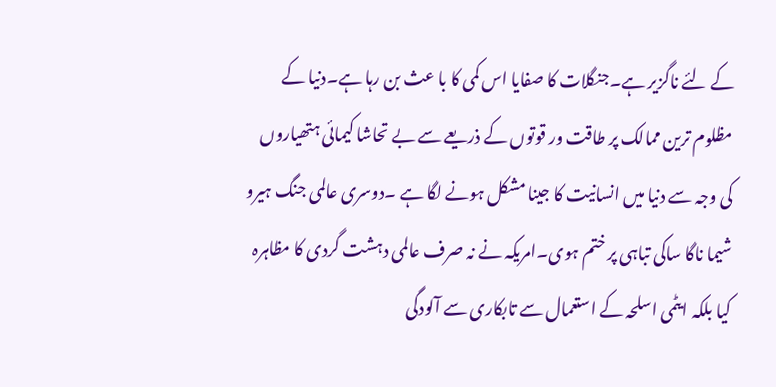کے لئے ناگزیر ہے۔جنگلات کا صفایا اس کمی کا با عث بن رہا ہے۔دنیا کے مظلوم ترین ممالک پر طاقت ور قوتوں کے ذریعے سے بے تحاشا کیمائی ہتھیاروں کی وجہ سے دنیا میں انسانیت کا جینا مشکل ہونے لگا ہے ۔دوسری عالمی جنگ ہیرو شیما ناگا ساکی تباہی پر ختم ہوی۔امریکہ نے نہ صرف عالمی دہشت گردی کا مظاہرہ کیا بلکہ ایٹمی اسلحہ کے استعمال سے تابکاری سے آلودگی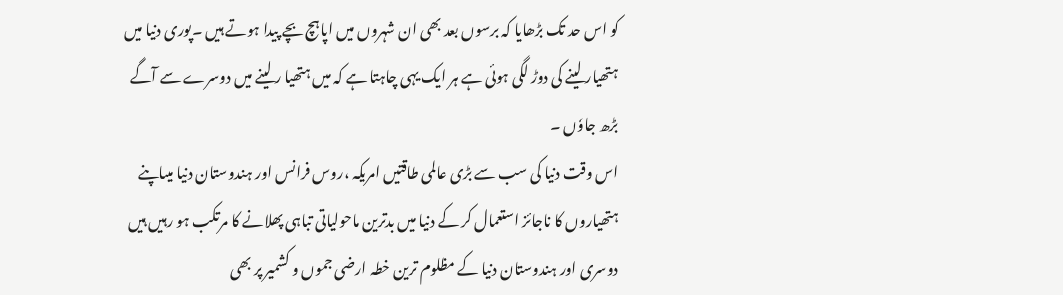کو اس حد تک بڑھایا کہ برسوں بعد بھی ان شہروں میں اپاہچ بچے پیدا ہوتے ہیں ۔پوری دنیا میں ہتھیار لینے کی دوڑ لگی ہوئی ہے ہر ایک یہی چاہتا ہے کہ میں ہتھیا ر لینے میں دوسرے سے آگے بڑھ جاوٗں ۔
اس وقت دنیا کی سب سے بڑی عالمی طاقتیں امریکہ ،روس فرانس اور ہندوستان دنیا میںاپنے ہتھیاروں کا ناجائز استعمال کر کے دنیا میں بدترین ماحولیاتی تباہی پھلانے کا مرتکب ہو رہیں ہیں دوسری اور ہندوستان دنیا کے مظلوم ترین خطہ ارضی جموں و کشمیر پر بھی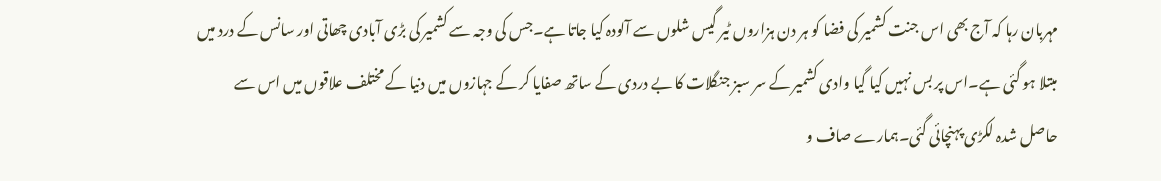مہربان رہا کہ آج بھی اس جنت کشمیر کی فضا کو ہر دن ہزاروں ٹیر گیس شلوں سے آلودہ کیا جاتا ہے۔جس کی وجہ سے کشمیر کی بڑی آبادی چھاتی اور سانس کے درد میں مبتلا ہو گئی ہے۔اس پر بس نہیں کیا گیا وادی کشمیر کے سر سبز جنگلات کا بے دردی کے ساتھ صفایا کر کے جہازوں میں دنیا کے مختلف علاقوں میں اس سے حاصل شدہ لکڑی پہنچائی گئی۔ہمارے صاف و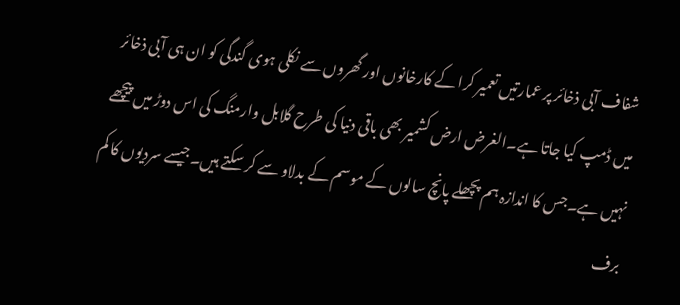شفاف آبی ذخائر پر عمارتیں تعمیر کرا کے کارخانوں اور گھروں سے نکلی ہوی گندگی کو ان ہی آبی ذخائر میں ڈمپ کیا جاتا ہے۔الغرض ارض کشمیر بھی باقی دنیا کی طرح گلابل وارمنگ کی اس دوڑ میں پیچھے نہیں ہے۔جس کا اندازہ ہم پچھلے پانچ سالوں کے موسم کے بدلاو سے کر سکتے ہیں۔جیسے سردیوں کا کم برف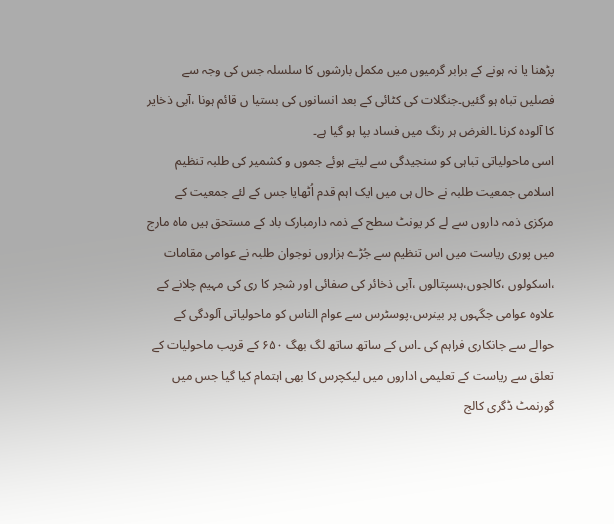پڑھنا یا نہ ہونے کے برابر گرمیوں میں مکمل بارشوں کا سلسلہ جس کی وجہ سے فصلیں تباہ ہو گئیں۔جنگلات کی کٹائی کے بعد انسانوں کی بستیا ں قائم ہونا ،آبی ذخایر کا آلودہ کرنا ۔الغرض ہر رنگ میں فساد بپا ہو گیا ہے۔
اسی ماحولیاتی تباہی کو سنجیدگی سے لیتے ہوئے جموں و کشمیر کی طلبہ تنظیم اسلامی جمعیت طلبہ نے حال ہی میں ایک اہم قدم اُٹھایا جس کے لئے جمعیت کے مرکزی ذمہ داروں سے لے کر یونٹ سطح کے ذمہ دارمبارک باد کے مستحق ہیں ماہ مارج میں پوری ریاست میں اس تنظیم سے جُڑے ہزاروں نوجوان طلبہ نے عوامی مقامات ،اسکولوں ،کالجوں،ہسپتالوں ،آبی ذخائر کی صفائی اور شجر کا ری کی مہیم چلانے کے علاوہ عوامی جگہوں پر بینرس،پوسٹرس سے عوام الناس کو ماحولیاتی آلودگی کے حوالے سے جانکاری فراہم کی ۔اس کے ساتھ ساتھ لگ بھگ ۶۵۰ کے قریب ماحولیات کے تعلق سے ریاست کے تعلیمی اداروں میں لیکچرس کا بھی اہتمام کیا گیا جس میں گورنمٹ ڈگری کالج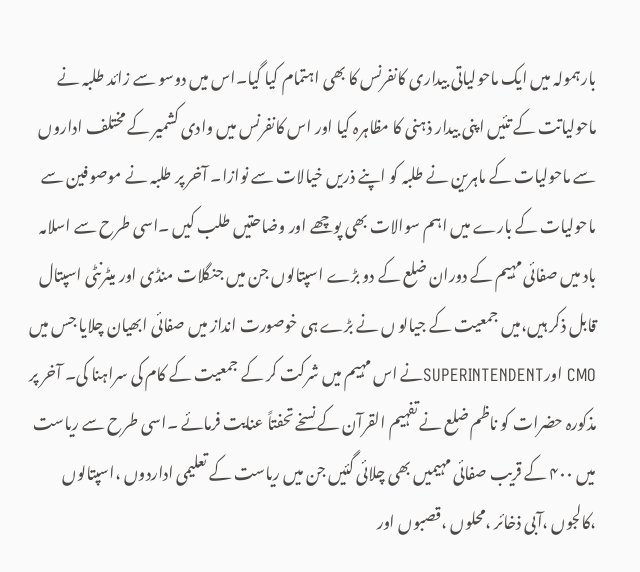بارہمولہ میں ایک ماحولیاتی بیداری کانفرنس کا بھی اہتمام کیا گیا۔اس میں دوسو سے زائد طلبہ نے ماحولیاتت کے تئیں اپنی بیدار ذہنی کا مظاہرہ کیا اور اس کانفرنس میں وادی کشمیر کے مختلف اداروں سے ماحولیات کے ماہرین نے طلبہ کو اپنے ذریں خیالات سے نوازا۔ آخر پر طلبہ نے موصوفین سے ماحولیات کے بارے میں اہم سوالات بھی پوچھے اور وضاحتیں طلب کیں ۔اسی طرح سے اسلامہ باد میں صفائی مہیم کے دوران ضلع کے دو بڑے اسپتالوں جن میں جنگلات منڈی اور میٹرنٹی اسپتال قابل ذکر ہیں،میں جمعیت کے جیالو ں نے بڑے ہی خوصورت انداز میں صفائی ابھیان چلایا جس میں CMO اورSUPERINTENDENTنے اس مہیم میں شرکت کر کے جمعیت کے کام کی سراہنا کی۔ آخر پر مذکورہ حضرات کو ناظم ضلع نے تفہیم القرآن کے نسخے تحفتاً عنایت فرمائے ۔اسی طرح سے ریاست میں ۴۰۰ کے قریب صفائی مہیمیں بھی چلائی گئیں جن میں ریاست کے تعلیمی اداردوں ،اسپتالوں ،کالجوں ،آبی ذخائر ،محلوں ،قصبوں اور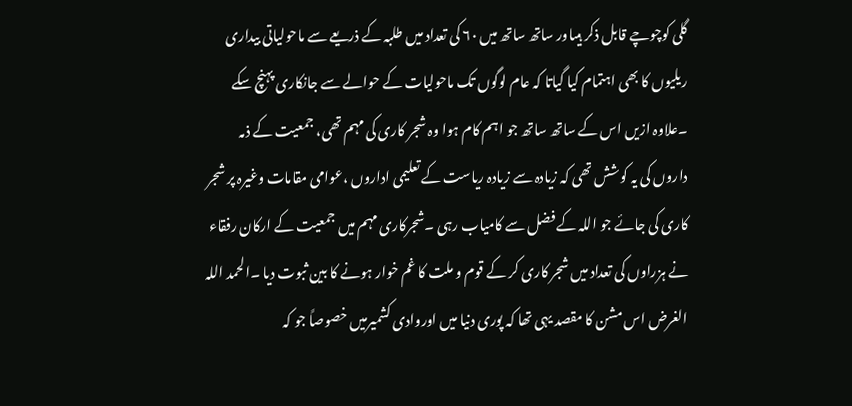گلی کوچوچے قابل ذکر ہیںاور ساتھ ساتھ میں ۶۰ کی تعداد میں طلبہ کے ذریعے سے ماحولیاتی بیداری ریلیوں کا بھی اہتمام کیا گیاتا کہ عام لوگوں تک ماحولیات کے حوالے سے جانکاری پہنچ سکے ۔علاوہ ازیں اس کے ساتھ ساتھ جو اہم کام ہوا وہ شجر کاری کی مہم تھی، جمعیت کے ذمہ داروں کی یہ کوشش تھی کہ زیادہ سے زیادہ ریاست کے تعلیمی اداروں ،عوامی مقامات وغیرہ پر شجر کاری کی جائے جو اللہ کے فضل سے کامیاب رہی ۔شجرکاری مہم میں جمعیت کے ارکان رفقاء نے ہزراوں کی تعداد میں شجر کاری کر کے قوم و ملت کا غم خوار ہونے کا بین ثبوت دیا ۔الحمد اللہ
الغرض اس مشن کا مقصد یہی تھا کہ پوری دنیا میں اوروادی کشمیرمیں خصوصاً جو کہ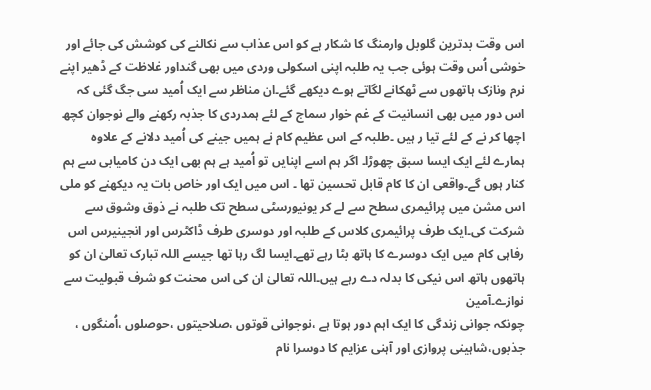اس وقت بدترین گلوبل وارمنگ کا شکار ہے کو اس عذاب سے نکالنے کی کوشش کی جائے اور خوشی اُس وقت ہوئی جب یہ طلبہ اپنی اسکولی وردی میں بھی گنداور غلاظت کے ڈھیر اپنے نرم ونازک ہاتھوں سے ٹھکانے لگاتے ہوے دیکھے گئے۔ان مناظر سے ایک اُمید سی جگ گئی کہ اس دور میں بھی انسانیت کے غم خوار سماج کے لئے ہمدردی کا جذبہ رکھنے والے نوجوان کچھ اچھا کر نے کے لئے تیا ر ہیں ۔طلبہ کے اس عظیم کام نے ہمیں جینے کی اُمید دلانے کے علاوہ ہمارے لئے ایک ایسا سبق چھوڑا۔ اگر ہم اسے اپنایں تو اُمید ہے ہم بھی ایک دن کامیابی سے ہم کنار ہوں گے۔واقعی ان کا کام قابل تحسین تھا ۔ اس میں ایک اور خاص بات یہ دیکھنے کو ملی اس مشن میں پرائیمری سطح سے لے کر یونیورسٹی سطح تک طلبہ نے ذوق وشوق سے شرکت کی۔ایک طرف پرائیمری کلاس کے طلبہ اور دوسری طرف ڈاکٹرس اور انجینیرس اس رفاہی کام میں ایک دوسرے کا ہاتھ بٹا رہے تھے۔ایسا لگ رہا تھا جیسے اللہ تبارک تعالیٰ ان کو ہاتھوں ہاتھ اس نیکی کا بدلہ دے رہے ہیں۔اللہ تعالیٰ ان کی اس محنت کو شرف قبولیت سے نوازے۔آمین
چونکہ جوانی زندگی کا ایک اہم دور ہوتا ہے ،نوجوانی قوتوں ،صلاحیتوں ،حوصلوں ،اُمنگوں ، جذبوں،شاہینی پروازی اور آہنی عزایم کا دوسرا نام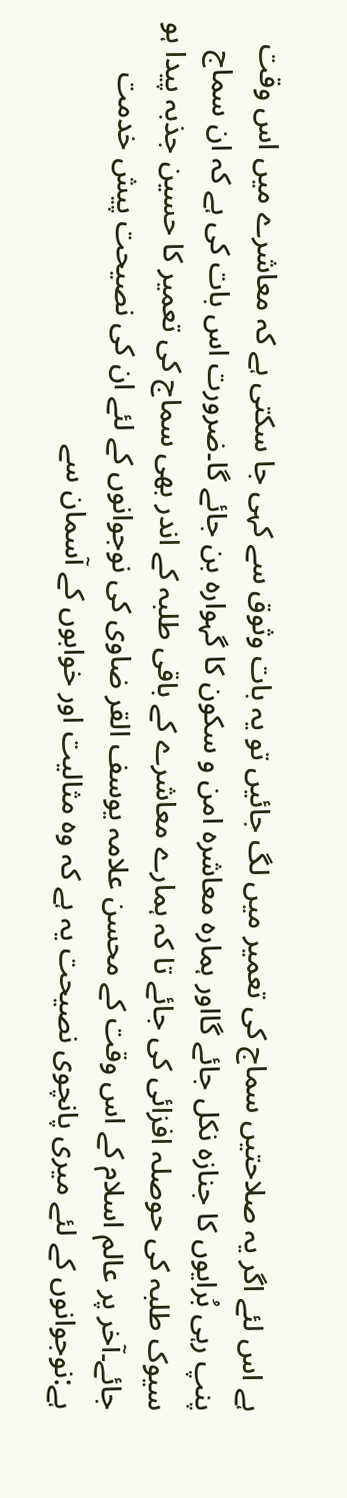ہے اس لئے اگر یہ صلاحتیں سماج کی تعمیر میں لگ جائیں تو یہ بات وثوق سے کہی جا سکتی ہے کہ معاشرے میں اس وقت پنپ رہی بُرایوں کا جنازہ نکل جائے گااور ہمارہ معاشرہ امن و سکون کا گہوارہ بن جائے گا۔ضرورت اس بات کی ہے کہ ان سماج سیوک طلبہ کی حوصلہ افزائی کی جائے تا کہ ہمارے معاشرے کے باقی طلبہ کے اندر بھی سماج کی تعمیر کا حسین جذبہ پیدا ہو جائے۔آخر پر عالم اسلام کے اس وقت کے محسن علامہ یوسف القر ضاوی کی نوجوانوں کے لئے ان کی نصیحت پیش خدمت ہے:نوجوانوں کے لئے میری پانچوی نصیحت یہ ہے کہ وہ مثالیت اور خوابوں کے آسمان سے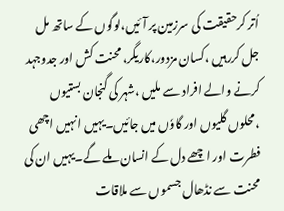اُتر کرحقیقت کی سرزمین پر آئیں،لوگوں کے ساتھ مل جل کررہیں ،کسان مزدور،کاریگر، محنت کش اور جدوجہد کرنے والے افراد سے ملیں ،شہر کی گنجان بستیوں ،محلوں گلیوں اور گاوٗں میں جائیں۔یہیں انہیں اچھی فطرت اور اچھے دل کے انسان ملے گے۔یہیں ان کی محنت سے نڈھال جسموں سے ملاقات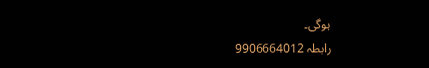ہوگی۔
رابطہ 9906664012